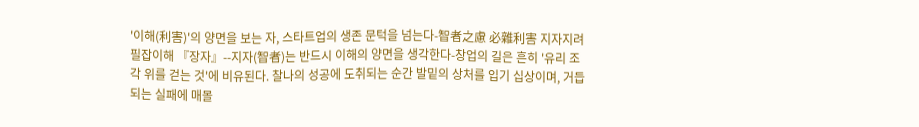'이해(利害)'의 양면을 보는 자, 스타트업의 생존 문턱을 넘는다-智者之慮 必雜利害 지자지려 필잡이해 『장자』--지자(智者)는 반드시 이해의 양면을 생각한다-창업의 길은 흔히 '유리 조각 위를 걷는 것'에 비유된다. 찰나의 성공에 도취되는 순간 발밑의 상처를 입기 십상이며, 거듭되는 실패에 매몰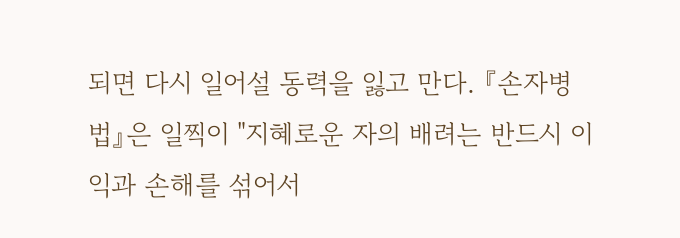되면 다시 일어설 동력을 잃고 만다. 『손자병법』은 일찍이 "지혜로운 자의 배려는 반드시 이익과 손해를 섞어서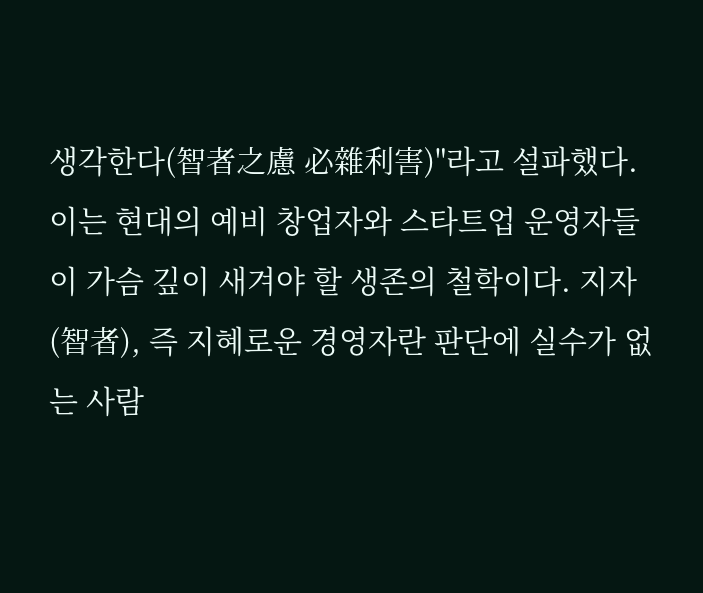생각한다(智者之慮 必雜利害)"라고 설파했다. 이는 현대의 예비 창업자와 스타트업 운영자들이 가슴 깊이 새겨야 할 생존의 철학이다. 지자(智者), 즉 지혜로운 경영자란 판단에 실수가 없는 사람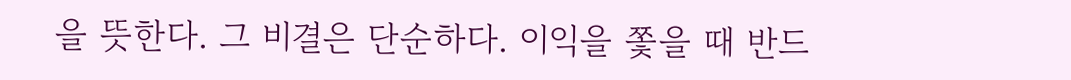을 뜻한다. 그 비결은 단순하다. 이익을 쫓을 때 반드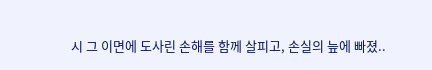시 그 이면에 도사린 손해를 함께 살피고, 손실의 늪에 빠졌..